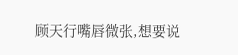顾天行嘴唇微张,想要说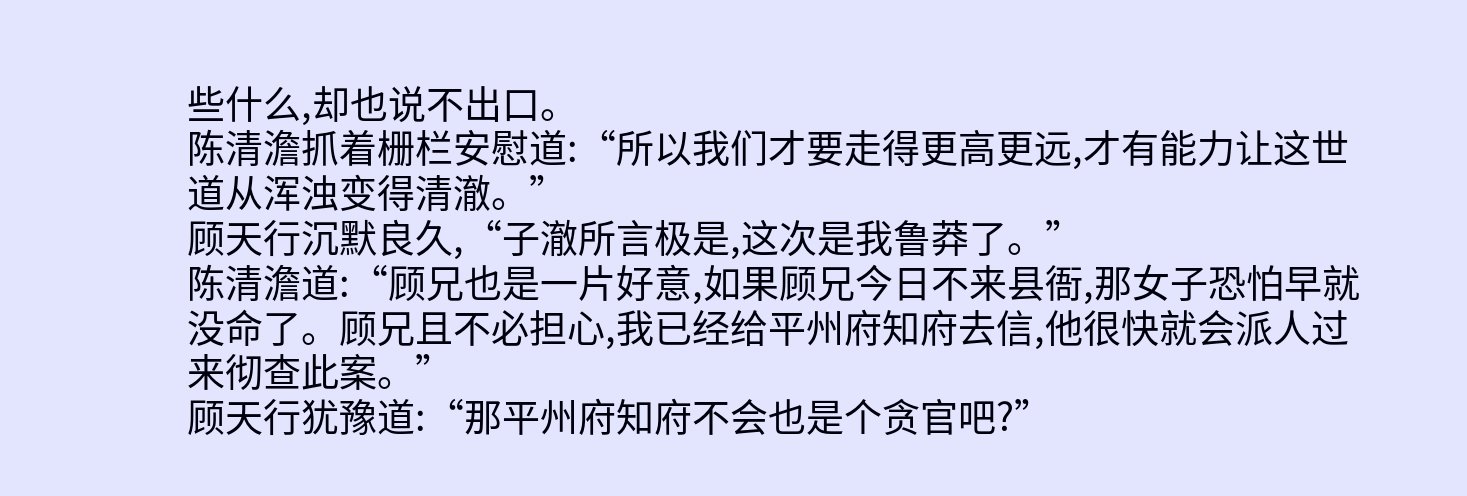些什么,却也说不出口。
陈清澹抓着栅栏安慰道:“所以我们才要走得更高更远,才有能力让这世道从浑浊变得清澈。”
顾天行沉默良久,“子澈所言极是,这次是我鲁莽了。”
陈清澹道:“顾兄也是一片好意,如果顾兄今日不来县衙,那女子恐怕早就没命了。顾兄且不必担心,我已经给平州府知府去信,他很快就会派人过来彻查此案。”
顾天行犹豫道:“那平州府知府不会也是个贪官吧?”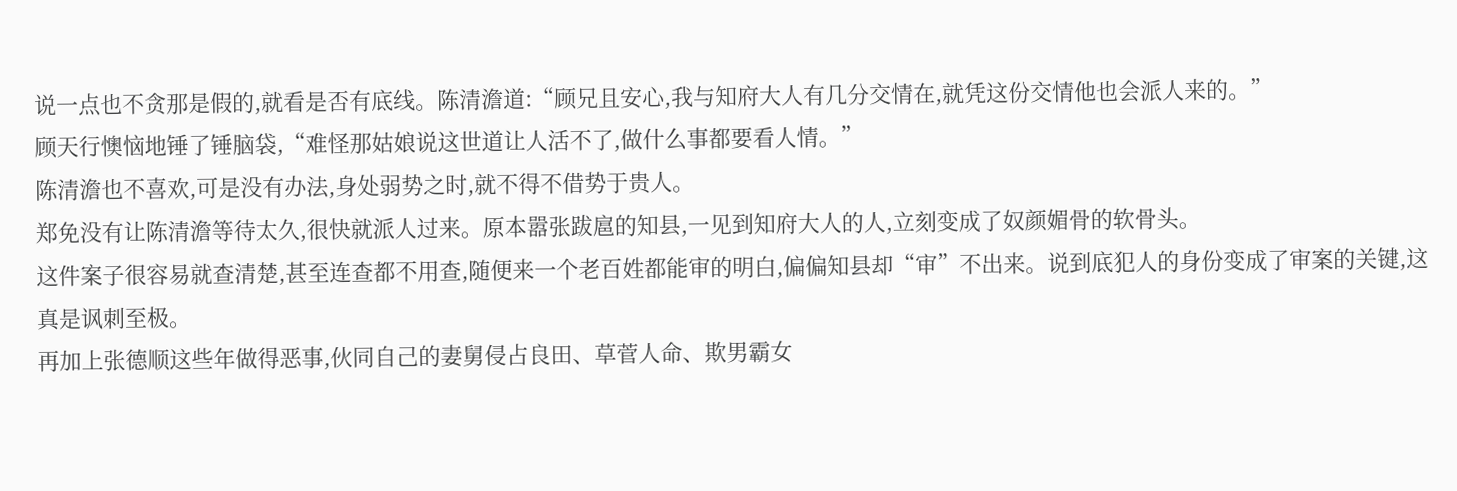说一点也不贪那是假的,就看是否有底线。陈清澹道:“顾兄且安心,我与知府大人有几分交情在,就凭这份交情他也会派人来的。”
顾天行懊恼地锤了锤脑袋,“难怪那姑娘说这世道让人活不了,做什么事都要看人情。”
陈清澹也不喜欢,可是没有办法,身处弱势之时,就不得不借势于贵人。
郑免没有让陈清澹等待太久,很快就派人过来。原本嚣张跋扈的知县,一见到知府大人的人,立刻变成了奴颜媚骨的软骨头。
这件案子很容易就查清楚,甚至连查都不用查,随便来一个老百姓都能审的明白,偏偏知县却“审”不出来。说到底犯人的身份变成了审案的关键,这真是讽刺至极。
再加上张德顺这些年做得恶事,伙同自己的妻舅侵占良田、草菅人命、欺男霸女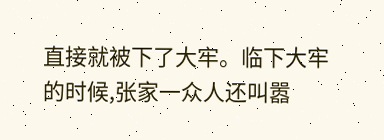直接就被下了大牢。临下大牢的时候,张家一众人还叫嚣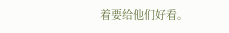着要给他们好看。